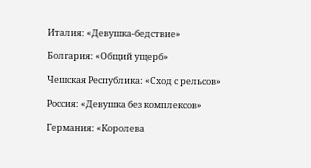Италия: «Девушка-бедствие»

Болгария: «Общий ущерб»

Чешская Республика: «Сход с рельсов»

Россия: «Девушка без комплексов»

Германия: «Королева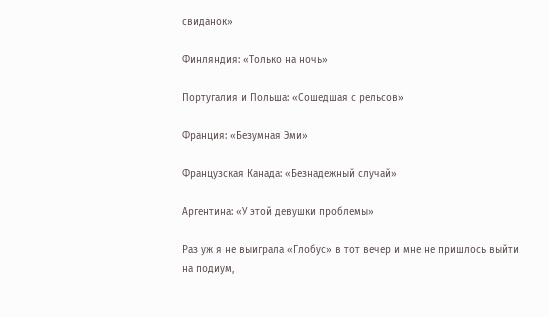свиданок»

Финляндия: «Только на ночь»

Португалия и Польша: «Сошедшая с рельсов»

Франция: «Безумная Эми»

Французская Канада: «Безнадежный случай»

Аргентина: «У этой девушки проблемы»

Раз уж я не выиграла «Глобус» в тот вечер и мне не пришлось выйти на подиум,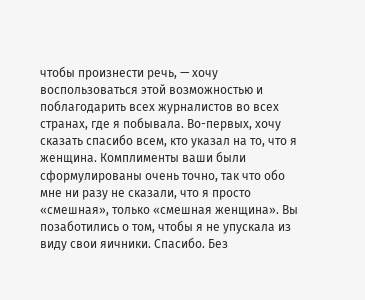чтобы произнести речь, — хочу воспользоваться этой возможностью и поблагодарить всех журналистов во всех странах, где я побывала. Во-первых, хочу сказать спасибо всем, кто указал на то, что я женщина. Комплименты ваши были сформулированы очень точно, так что обо мне ни разу не сказали, что я просто «смешная», только «смешная женщина». Вы позаботились о том, чтобы я не упускала из виду свои яичники. Спасибо. Без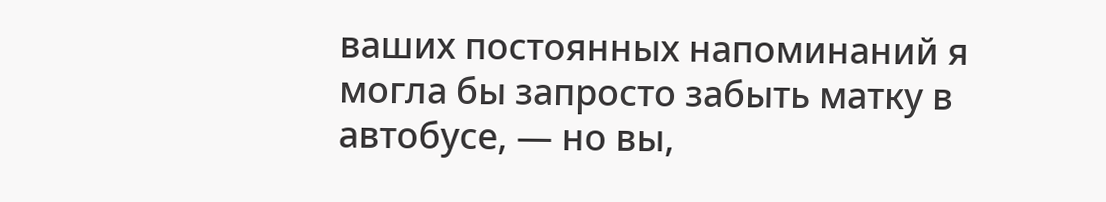ваших постоянных напоминаний я могла бы запросто забыть матку в автобусе, — но вы,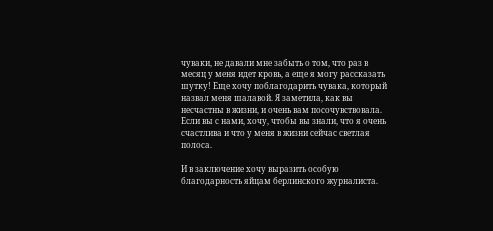чуваки, не давали мне забыть о том, что раз в месяц у меня идет кровь, а еще я могу рассказать шутку! Еще хочу поблагодарить чувака, который назвал меня шалавой. Я заметила, как вы несчастны в жизни, и очень вам посочувствовала. Если вы с нами, хочу, чтобы вы знали, что я очень счастлива и что у меня в жизни сейчас светлая полоса.

И в заключение хочу выразить особую благодарность яйцам берлинского журналиста.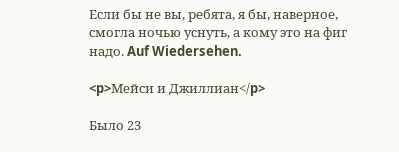Если бы не вы, ребята, я бы, наверное, смогла ночью уснуть, а кому это на фиг надо. Auf Wiedersehen.

<p>Мейси и Джиллиан</p>

Было 23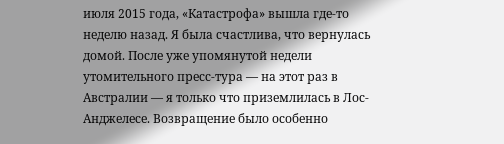июля 2015 года, «Катастрофа» вышла где-то неделю назад. Я была счастлива, что вернулась домой. После уже упомянутой недели утомительного пресс-тура — на этот раз в Австралии — я только что приземлилась в Лос-Анджелесе. Возвращение было особенно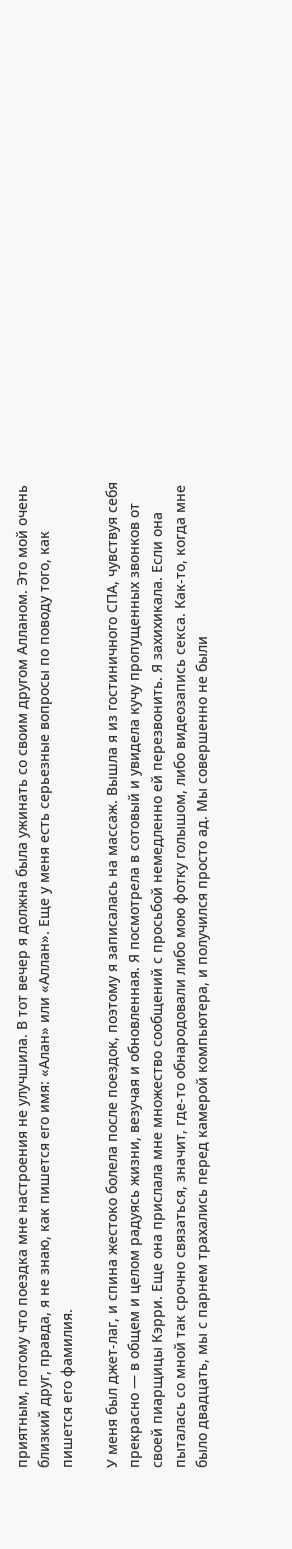приятным, потому что поездка мне настроения не улучшила. В тот вечер я должна была ужинать со своим другом Алланом. Это мой очень близкий друг, правда, я не знаю, как пишется его имя: «Алан» или «Аллан». Еще у меня есть серьезные вопросы по поводу того, как пишется его фамилия.

У меня был джет-лаг, и спина жестоко болела после поездок, поэтому я записалась на массаж. Вышла я из гостиничного СПА, чувствуя себя прекрасно — в общем и целом радуясь жизни, везучая и обновленная. Я посмотрела в сотовый и увидела кучу пропущенных звонков от своей пиарщицы Кэрри. Еще она прислала мне множество сообщений с просьбой немедленно ей перезвонить. Я захихикала. Если она пыталась со мной так срочно связаться, значит, где-то обнародовали либо мою фотку голышом, либо видеозапись секса. Как-то, когда мне было двадцать, мы с парнем трахались перед камерой компьютера, и получился просто ад. Мы совершенно не были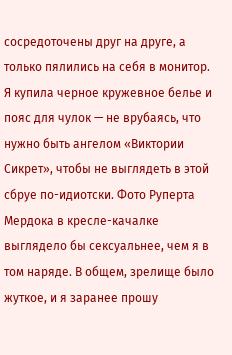сосредоточены друг на друге, а только пялились на себя в монитор. Я купила черное кружевное белье и пояс для чулок — не врубаясь, что нужно быть ангелом «Виктории Сикрет», чтобы не выглядеть в этой сбруе по-идиотски. Фото Руперта Мердока в кресле-качалке выглядело бы сексуальнее, чем я в том наряде. В общем, зрелище было жуткое, и я заранее прошу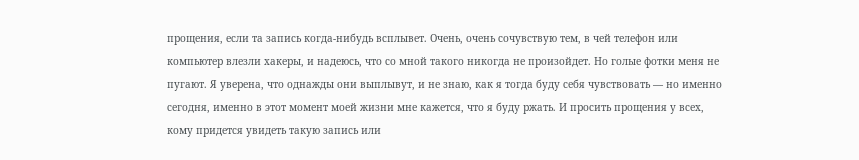прощения, если та запись когда-нибудь всплывет. Очень, очень сочувствую тем, в чей телефон или компьютер влезли хакеры, и надеюсь, что со мной такого никогда не произойдет. Но голые фотки меня не пугают. Я уверена, что однажды они выплывут, и не знаю, как я тогда буду себя чувствовать — но именно сегодня, именно в этот момент моей жизни мне кажется, что я буду ржать. И просить прощения у всех, кому придется увидеть такую запись или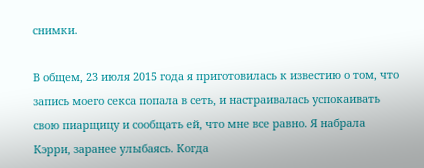снимки.

В общем, 23 июля 2015 года я приготовилась к известию о том, что запись моего секса попала в сеть, и настраивалась успокаивать свою пиарщицу и сообщать ей, что мне все равно. Я набрала Кэрри, заранее улыбаясь. Когда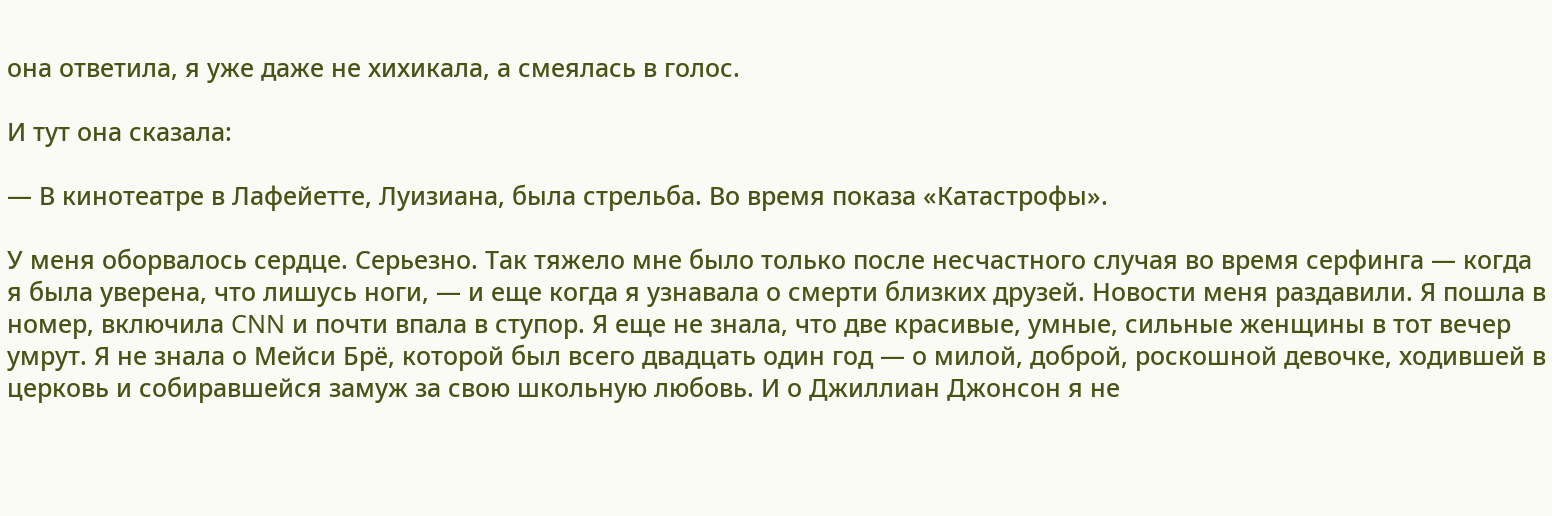она ответила, я уже даже не хихикала, а смеялась в голос.

И тут она сказала:

— В кинотеатре в Лафейетте, Луизиана, была стрельба. Во время показа «Катастрофы».

У меня оборвалось сердце. Серьезно. Так тяжело мне было только после несчастного случая во время серфинга — когда я была уверена, что лишусь ноги, — и еще когда я узнавала о смерти близких друзей. Новости меня раздавили. Я пошла в номер, включила CNN и почти впала в ступор. Я еще не знала, что две красивые, умные, сильные женщины в тот вечер умрут. Я не знала о Мейси Брё, которой был всего двадцать один год — о милой, доброй, роскошной девочке, ходившей в церковь и собиравшейся замуж за свою школьную любовь. И о Джиллиан Джонсон я не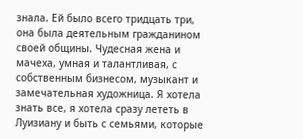знала. Ей было всего тридцать три, она была деятельным гражданином своей общины. Чудесная жена и мачеха, умная и талантливая, с собственным бизнесом, музыкант и замечательная художница. Я хотела знать все, я хотела сразу лететь в Луизиану и быть с семьями, которые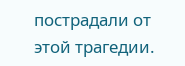пострадали от этой трагедии.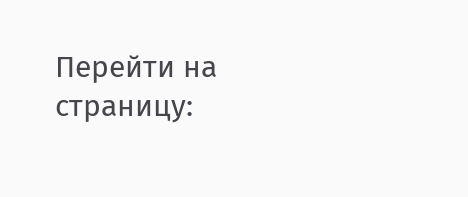Перейти на страницу: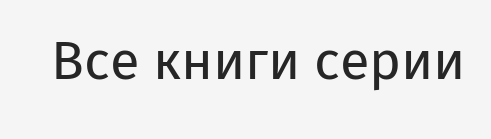Все книги серии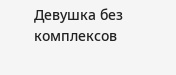Девушка без комплексов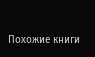Похожие книги